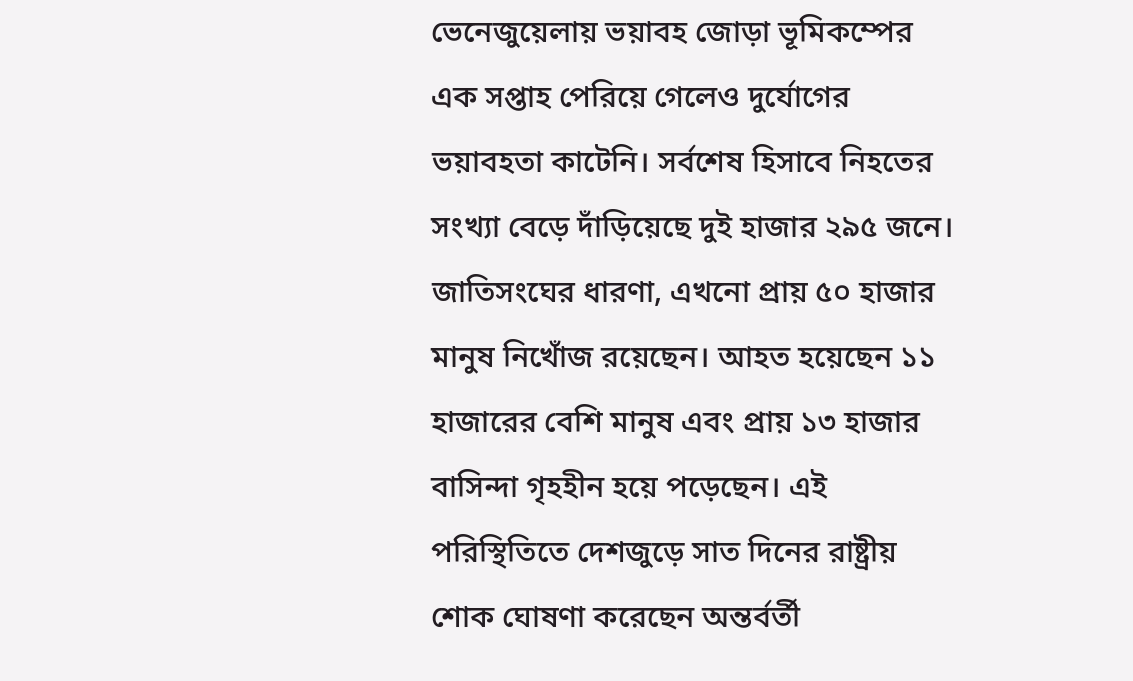ভেনেজুয়েলায় ভয়াবহ জোড়া ভূমিকম্পের এক সপ্তাহ পেরিয়ে গেলেও দুর্যোগের ভয়াবহতা কাটেনি। সর্বশেষ হিসাবে নিহতের সংখ্যা বেড়ে দাঁড়িয়েছে দুই হাজার ২৯৫ জনে। জাতিসংঘের ধারণা, এখনো প্রায় ৫০ হাজার মানুষ নিখোঁজ রয়েছেন। আহত হয়েছেন ১১ হাজারের বেশি মানুষ এবং প্রায় ১৩ হাজার বাসিন্দা গৃহহীন হয়ে পড়েছেন। এই পরিস্থিতিতে দেশজুড়ে সাত দিনের রাষ্ট্রীয় শোক ঘোষণা করেছেন অন্তর্বর্তী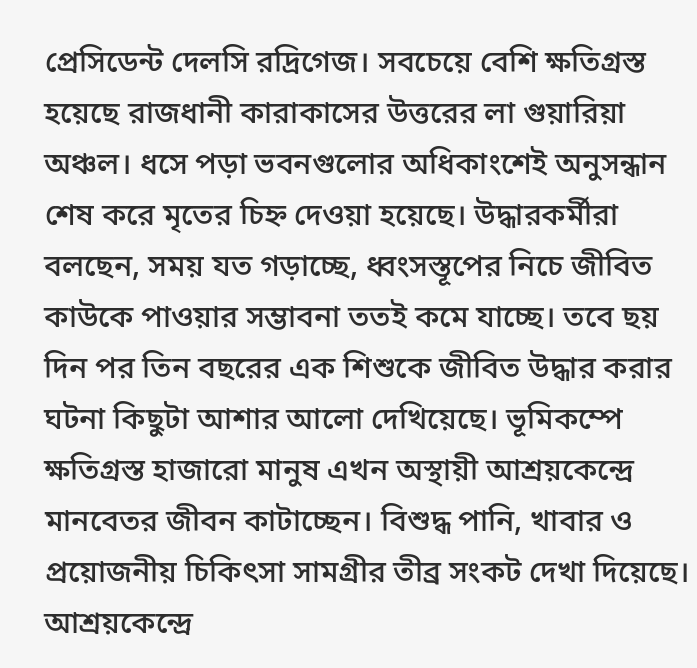প্রেসিডেন্ট দেলসি রদ্রিগেজ। সবচেয়ে বেশি ক্ষতিগ্রস্ত হয়েছে রাজধানী কারাকাসের উত্তরের লা গুয়ারিয়া অঞ্চল। ধসে পড়া ভবনগুলোর অধিকাংশেই অনুসন্ধান শেষ করে মৃতের চিহ্ন দেওয়া হয়েছে। উদ্ধারকর্মীরা বলছেন, সময় যত গড়াচ্ছে, ধ্বংসস্তূপের নিচে জীবিত কাউকে পাওয়ার সম্ভাবনা ততই কমে যাচ্ছে। তবে ছয় দিন পর তিন বছরের এক শিশুকে জীবিত উদ্ধার করার ঘটনা কিছুটা আশার আলো দেখিয়েছে। ভূমিকম্পে ক্ষতিগ্রস্ত হাজারো মানুষ এখন অস্থায়ী আশ্রয়কেন্দ্রে মানবেতর জীবন কাটাচ্ছেন। বিশুদ্ধ পানি, খাবার ও প্রয়োজনীয় চিকিৎসা সামগ্রীর তীব্র সংকট দেখা দিয়েছে। আশ্রয়কেন্দ্রে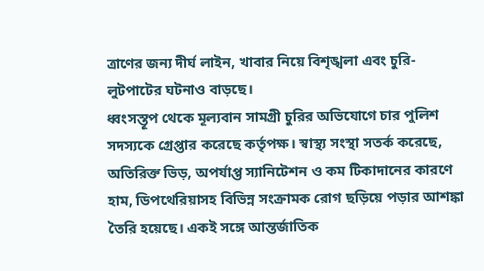ত্রাণের জন্য দীর্ঘ লাইন, খাবার নিয়ে বিশৃঙ্খলা এবং চুরি-লুটপাটের ঘটনাও বাড়ছে।
ধ্বংসস্তূপ থেকে মূল্যবান সামগ্রী চুরির অভিযোগে চার পুলিশ সদস্যকে গ্রেপ্তার করেছে কর্তৃপক্ষ। স্বাস্থ্য সংস্থা সতর্ক করেছে, অতিরিক্ত ভিড়, অপর্যাপ্ত স্যানিটেশন ও কম টিকাদানের কারণে হাম, ডিপথেরিয়াসহ বিভিন্ন সংক্রামক রোগ ছড়িয়ে পড়ার আশঙ্কা তৈরি হয়েছে। একই সঙ্গে আন্তর্জাতিক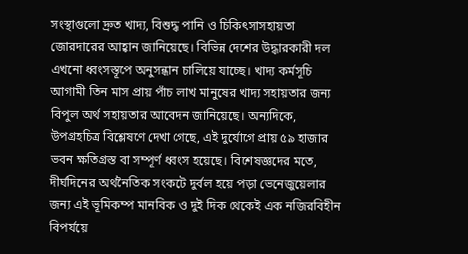সংস্থাগুলো দ্রুত খাদ্য, বিশুদ্ধ পানি ও চিকিৎসাসহায়তা জোরদারের আহ্বান জানিয়েছে। বিভিন্ন দেশের উদ্ধারকারী দল এখনো ধ্বংসস্তূপে অনুসন্ধান চালিয়ে যাচ্ছে। খাদ্য কর্মসূচি আগামী তিন মাস প্রায় পাঁচ লাখ মানুষের খাদ্য সহায়তার জন্য বিপুল অর্থ সহায়তার আবেদন জানিয়েছে। অন্যদিকে, উপগ্রহচিত্র বিশ্লেষণে দেখা গেছে, এই দুর্যোগে প্রায় ৫৯ হাজার ভবন ক্ষতিগ্রস্ত বা সম্পূর্ণ ধ্বংস হয়েছে। বিশেষজ্ঞদের মতে, দীর্ঘদিনের অর্থনৈতিক সংকটে দুর্বল হয়ে পড়া ভেনেজুয়েলার জন্য এই ভূমিকম্প মানবিক ও দুই দিক থেকেই এক নজিরবিহীন বিপর্যয়ে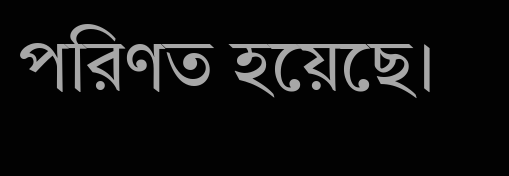পরিণত হয়েছে।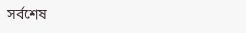সর্বশেষ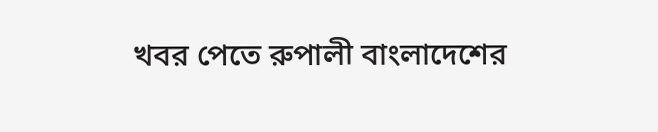খবর পেতে রুপালী বাংলাদেশের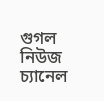গুগল নিউজ চ্যানেল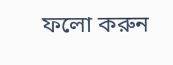ফলো করুন